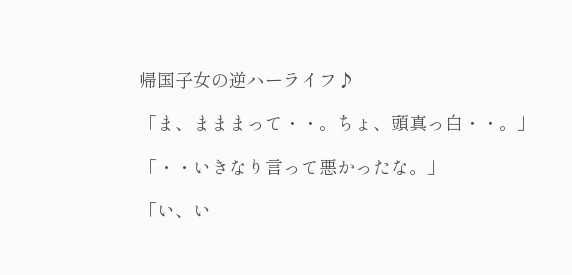帰国子女の逆ハーライフ♪

「ま、まままって・・。ちょ、頭真っ白・・。」

「・・いきなり言って悪かったな。」

「い、い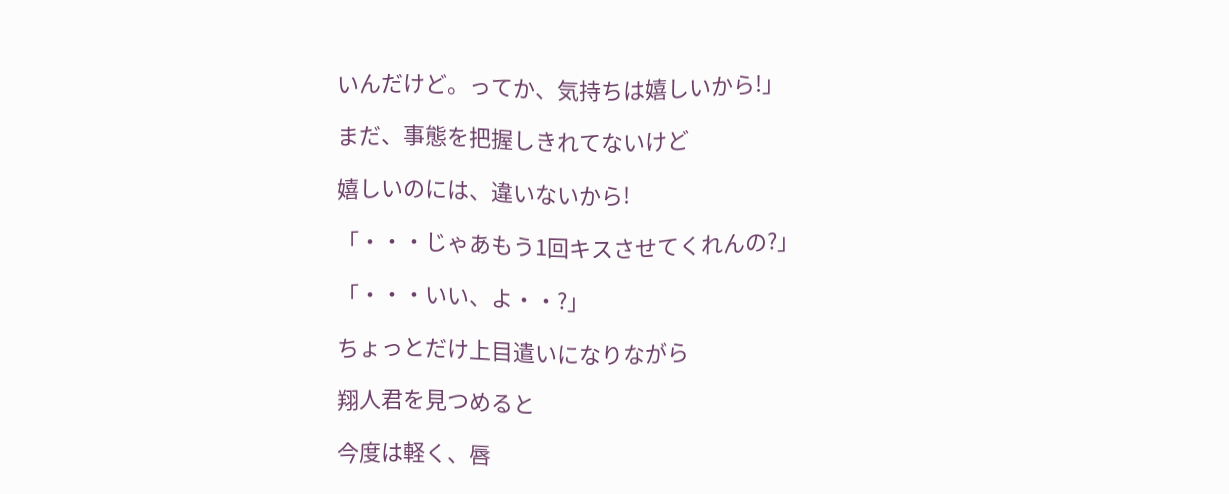いんだけど。ってか、気持ちは嬉しいから!」

まだ、事態を把握しきれてないけど

嬉しいのには、違いないから!

「・・・じゃあもう1回キスさせてくれんの?」

「・・・いい、よ・・?」

ちょっとだけ上目遣いになりながら

翔人君を見つめると

今度は軽く、唇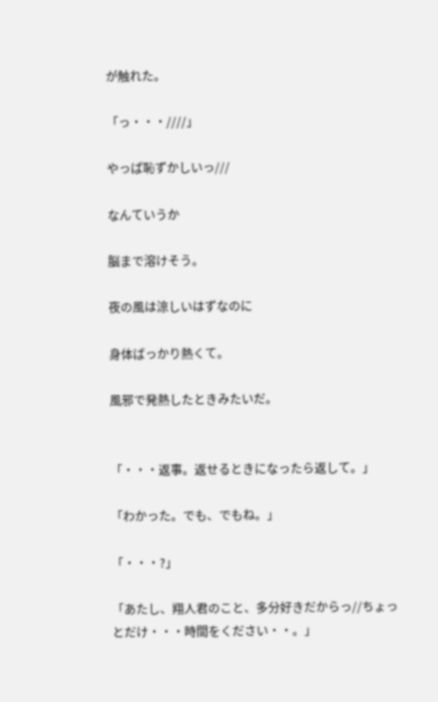が触れた。

「っ・・・////」

やっぱ恥ずかしいっ///

なんていうか

脳まで溶けそう。

夜の風は涼しいはずなのに

身体ばっかり熱くて。

風邪で発熱したときみたいだ。


「・・・返事。返せるときになったら返して。」

「わかった。でも、でもね。」

「・・・?」

「あたし、翔人君のこと、多分好きだからっ//ちょっとだけ・・・時間をください・・。」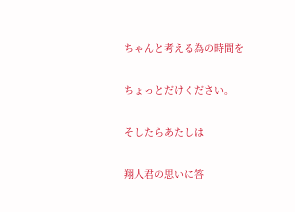ちゃんと考える為の時間を

ちょっとだけください。

そしたらあたしは

翔人君の思いに答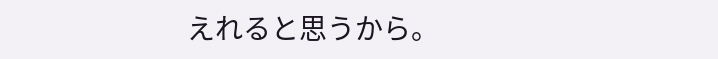えれると思うから。